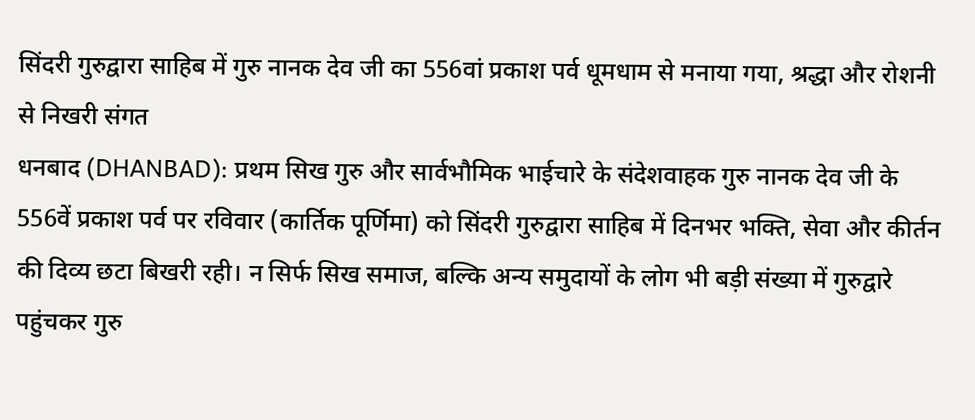सिंदरी गुरुद्वारा साहिब में गुरु नानक देव जी का 556वां प्रकाश पर्व धूमधाम से मनाया गया, श्रद्धा और रोशनी से निखरी संगत
धनबाद (DHANBAD): प्रथम सिख गुरु और सार्वभौमिक भाईचारे के संदेशवाहक गुरु नानक देव जी के 556वें प्रकाश पर्व पर रविवार (कार्तिक पूर्णिमा) को सिंदरी गुरुद्वारा साहिब में दिनभर भक्ति, सेवा और कीर्तन की दिव्य छटा बिखरी रही। न सिर्फ सिख समाज, बल्कि अन्य समुदायों के लोग भी बड़ी संख्या में गुरुद्वारे पहुंचकर गुरु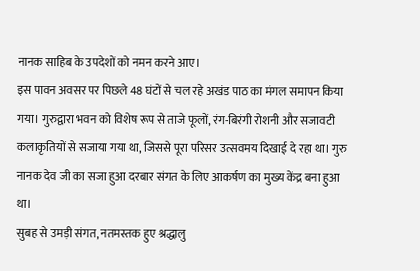नानक साहिब के उपदेशों को नमन करने आए।
इस पावन अवसर पर पिछले 48 घंटों से चल रहे अखंड पाठ का मंगल समापन किया गया। गुरुद्वारा भवन को विशेष रूप से ताजे फूलों, रंग-बिरंगी रोशनी और सजावटी कलाकृतियों से सजाया गया था, जिससे पूरा परिसर उत्सवमय दिखाई दे रहा था। गुरु नानक देव जी का सजा हुआ दरबार संगत के लिए आकर्षण का मुख्य केंद्र बना हुआ था।
सुबह से उमड़ी संगत, नतमस्तक हुए श्रद्धालु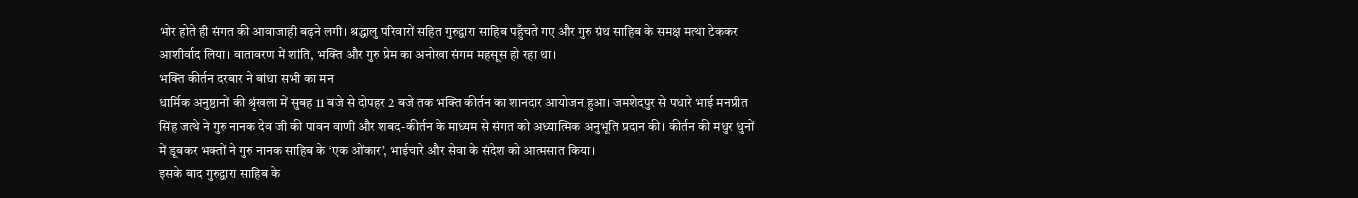भोर होते ही संगत की आवाजाही बढ़ने लगी। श्रद्धालु परिवारों सहित गुरुद्वारा साहिब पहुँचते गए और गुरु ग्रंथ साहिब के समक्ष मत्था टेककर आशीर्वाद लिया। वातावरण में शांति, भक्ति और गुरु प्रेम का अनोखा संगम महसूस हो रहा था।
भक्ति कीर्तन दरबार ने बांधा सभी का मन
धार्मिक अनुष्ठानों की श्रृंखला में सुबह 11 बजे से दोपहर 2 बजे तक भक्ति कीर्तन का शानदार आयोजन हुआ। जमशेदपुर से पधारे भाई मनप्रीत सिंह जत्थे ने गुरु नानक देव जी की पावन वाणी और शबद-कीर्तन के माध्यम से संगत को अध्यात्मिक अनुभूति प्रदान की। कीर्तन की मधुर धुनों में डूबकर भक्तों ने गुरु नानक साहिब के ‘एक ओंकार’, भाईचारे और सेवा के संदेश को आत्मसात किया।
इसके बाद गुरुद्वारा साहिब के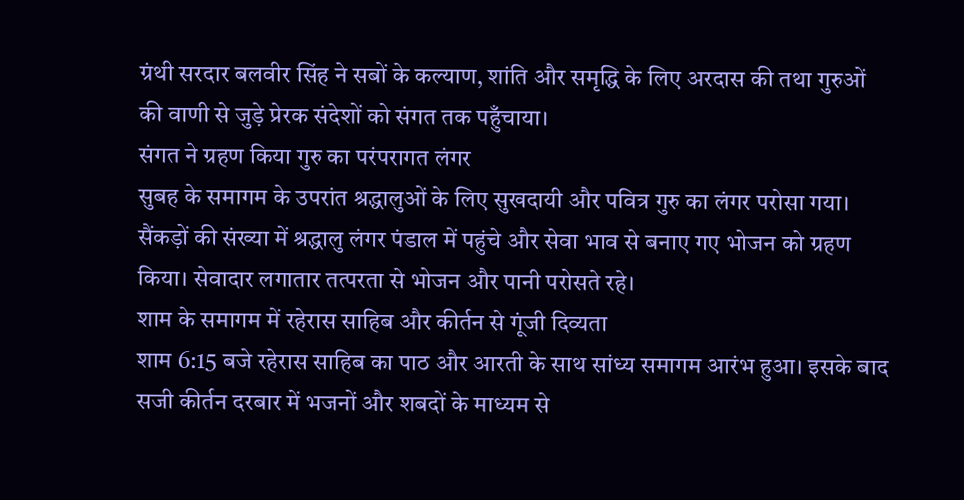ग्रंथी सरदार बलवीर सिंह ने सबों के कल्याण, शांति और समृद्धि के लिए अरदास की तथा गुरुओं की वाणी से जुड़े प्रेरक संदेशों को संगत तक पहुँचाया।
संगत ने ग्रहण किया गुरु का परंपरागत लंगर
सुबह के समागम के उपरांत श्रद्धालुओं के लिए सुखदायी और पवित्र गुरु का लंगर परोसा गया। सैंकड़ों की संख्या में श्रद्धालु लंगर पंडाल में पहुंचे और सेवा भाव से बनाए गए भोजन को ग्रहण किया। सेवादार लगातार तत्परता से भोजन और पानी परोसते रहे।
शाम के समागम में रहेरास साहिब और कीर्तन से गूंजी दिव्यता
शाम 6:15 बजे रहेरास साहिब का पाठ और आरती के साथ सांध्य समागम आरंभ हुआ। इसके बाद सजी कीर्तन दरबार में भजनों और शबदों के माध्यम से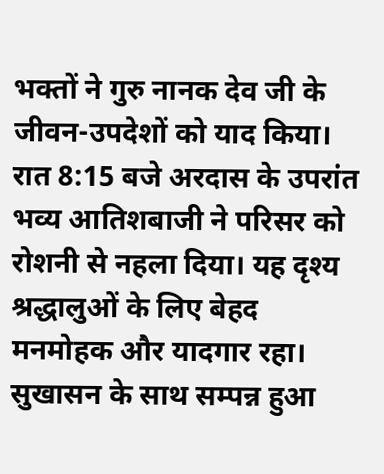भक्तों ने गुरु नानक देव जी के जीवन-उपदेशों को याद किया।
रात 8:15 बजे अरदास के उपरांत भव्य आतिशबाजी ने परिसर को रोशनी से नहला दिया। यह दृश्य श्रद्धालुओं के लिए बेहद मनमोहक और यादगार रहा।
सुखासन के साथ सम्पन्न हुआ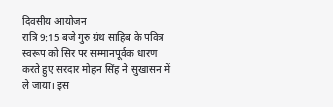दिवसीय आयोजन
रात्रि 9:15 बजे गुरु ग्रंथ साहिब के पवित्र स्वरूप को सिर पर सम्मानपूर्वक धारण करते हुए सरदार मोहन सिंह ने सुखासन में ले जाया। इस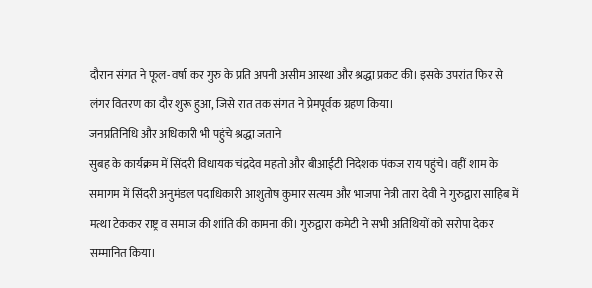दौरान संगत ने फूल-वर्षा कर गुरु के प्रति अपनी असीम आस्था और श्रद्धा प्रकट की। इसके उपरांत फिर से लंगर वितरण का दौर शुरू हुआ, जिसे रात तक संगत ने प्रेमपूर्वक ग्रहण किया।
जनप्रतिनिधि और अधिकारी भी पहुंचे श्रद्धा जताने
सुबह के कार्यक्रम में सिंदरी विधायक चंद्रदेव महतो और बीआईटी निदेशक पंकज राय पहुंचे। वहीं शाम के समागम में सिंदरी अनुमंडल पदाधिकारी आशुतोष कुमार सत्यम और भाजपा नेत्री तारा देवी ने गुरुद्वारा साहिब में मत्था टेककर राष्ट्र व समाज की शांति की कामना की। गुरुद्वारा कमेटी ने सभी अतिथियों को सरोपा देकर सम्मानित किया।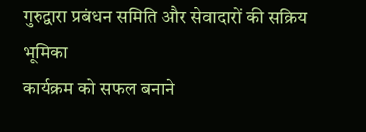गुरुद्वारा प्रबंधन समिति और सेवादारों की सक्रिय भूमिका
कार्यक्रम को सफल बनाने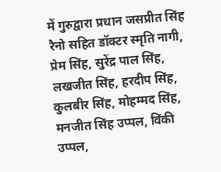में गुरुद्वारा प्रधान जसप्रीत सिंह रैनो सहित डॉक्टर स्मृति नागी, प्रेम सिंह, सुरेंद्र पाल सिंह, लखजीत सिंह, हरदीप सिंह, कुलबीर सिंह, मोहम्मद सिंह, मनजीत सिंह उप्पल, विंकी उप्पल,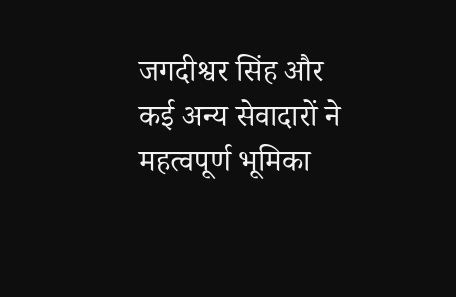जगदीश्वर सिंह और कई अन्य सेवादारों ने महत्वपूर्ण भूमिका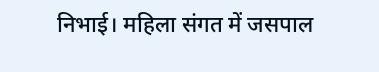निभाई। महिला संगत में जसपाल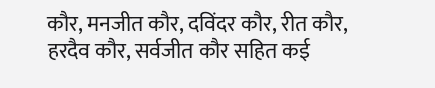कौर, मनजीत कौर, दविंदर कौर, रीत कौर, हरदैव कौर, सर्वजीत कौर सहित कई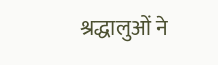श्रद्धालुओं ने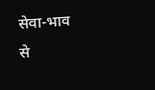सेवा-भाव से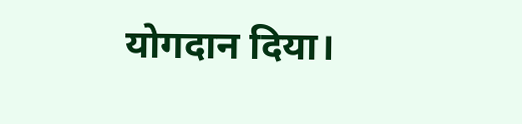योगदान दिया।